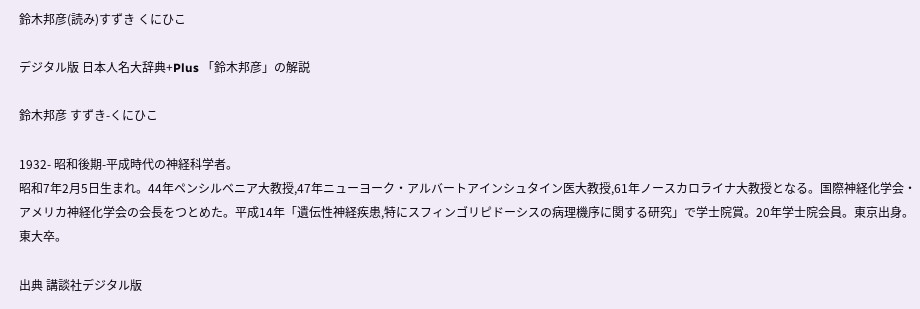鈴木邦彦(読み)すずき くにひこ

デジタル版 日本人名大辞典+Plus 「鈴木邦彦」の解説

鈴木邦彦 すずき-くにひこ

1932- 昭和後期-平成時代の神経科学者。
昭和7年2月5日生まれ。44年ペンシルベニア大教授,47年ニューヨーク・アルバートアインシュタイン医大教授,61年ノースカロライナ大教授となる。国際神経化学会・アメリカ神経化学会の会長をつとめた。平成14年「遺伝性神経疾患,特にスフィンゴリピドーシスの病理機序に関する研究」で学士院賞。20年学士院会員。東京出身。東大卒。

出典 講談社デジタル版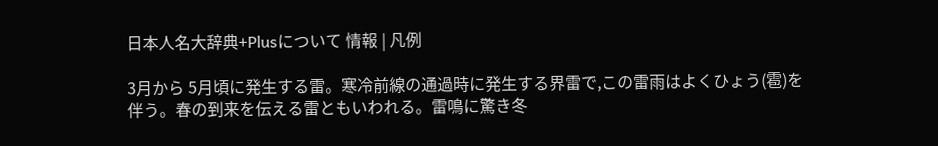日本人名大辞典+Plusについて 情報 | 凡例

3月から 5月頃に発生する雷。寒冷前線の通過時に発生する界雷で,この雷雨はよくひょう(雹)を伴う。春の到来を伝える雷ともいわれる。雷鳴に驚き冬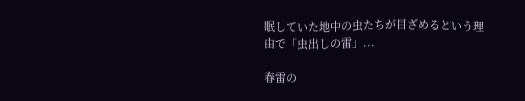眠していた地中の虫たちが目ざめるという理由で「虫出しの雷」...

春雷の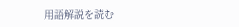用語解説を読む